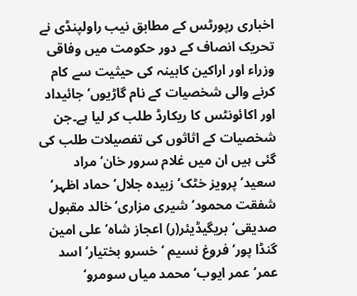اخباری رپورٹس کے مطابق نیب راولپنڈی نے تحریک انصاف کے دور حکومت میں وفاقی وزراء اور اراکین کابینہ کی حیثیت سے کام کرنے والی شخصیات کے نام گاڑیوں‘ جائیداد اور اکائونٹس کا ریکارڈ طلب کر لیا ہے۔جن شخصیات کے اثاثوں کی تفصیلات طلب کی گئی ہیں ان میں غلام سرور خان‘ مراد سعید‘ پرویز خٹک‘ زبیدہ جلال‘ حماد اظہر‘ شفقت محمود‘ شیری مزاری‘ خالد مقبول صدیقی‘ بریگیڈیئر(ر) اعجاز شاہ‘ علی امین گنڈا پور‘ فروغ نسیم ‘ خسرو بختیار‘ اسد عمر‘ عمر ایوب‘ محمد میاں سومرو‘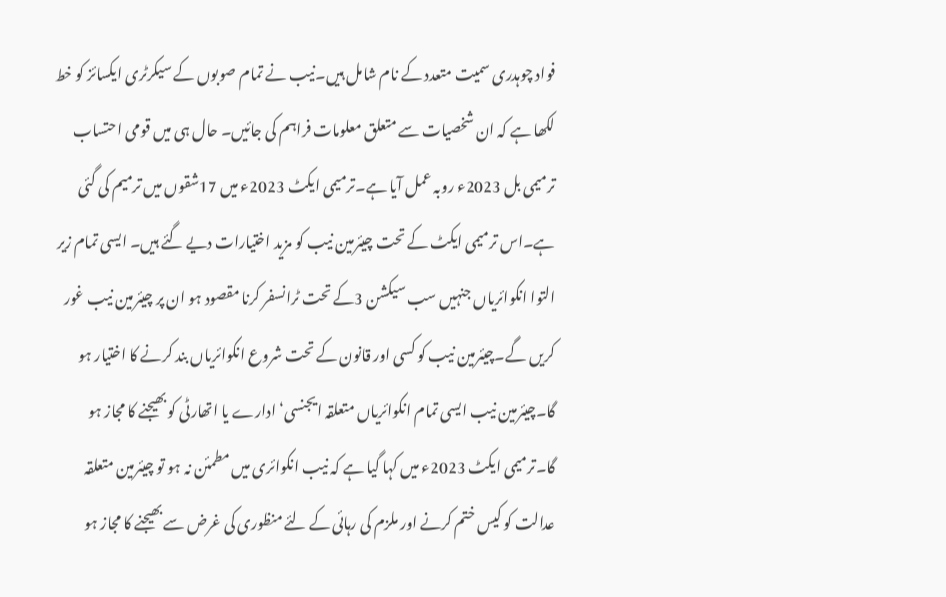فواد چوہدری سمیت متعدد کے نام شامل ہیں۔نیب نے تمام صوبوں کے سیکرٹری ایکسائز کو خط لکھا ہے کہ ان شخصیات سے متعلق معلومات فراہم کی جائیں۔ حال ہی میں قومی احتساب ترمیمی بل 2023ء روبہ عمل آیا ہے۔ترمیمی ایکٹ 2023ء میں 17شقوں میں ترمیم کی گئی ہے۔اس ترمیمی ایکٹ کے تحت چیئرمین نیب کو مزید اختیارات دیے گئے ہیں۔ ایسی تمام زیر التوا انکوائریاں جنہیں سب سیکشن 3کے تحت ٹرانسفر کرنا مقصود ہو ان پر چیئرمین نیب غور کریں گے۔چیئرمین نیب کو کسی اور قانون کے تحت شروع انکوائریاں بند کرنے کا اختیار ہو گا۔چیئرمین نیب ایسی تمام انکوائریاں متعلقہ ایجنسی‘ ادارے یا اتھارٹی کو بھیجنے کا مجاز ہو گا۔ترمیمی ایکٹ 2023ء میں کہا گیا ہے کہ نیب انکوائری میں مطمئن نہ ہو تو چیئرمین متعلقہ عدالت کو کیس ختم کرنے اور ملزم کی رہائی کے لئے منظوری کی غرض سے بھیجنے کا مجاز ہو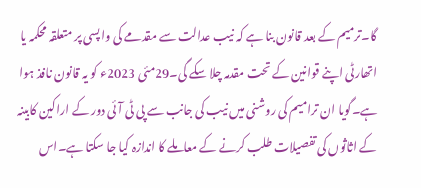گا۔ترمیم کے بعد قانون بنا ہے کہ نیب عدالت سے مقدمے کی واپسی پر متعلقہ محکمہ یا اتھارٹی اپنے قوانین کے تحت مقدمہ چلا سکے گی۔29مئی 2023ء کو یہ قانون نافذ ہوا ہے۔گویا ان ترامیم کی روشنی میں نیب کی جانب سے پی ٹی آئی دور کے اراکین کابینہ کے اثاثوں کی تفصیلات طلب کرنے کے معاملے کا اندازہ کیا جا سکتا ہے۔اس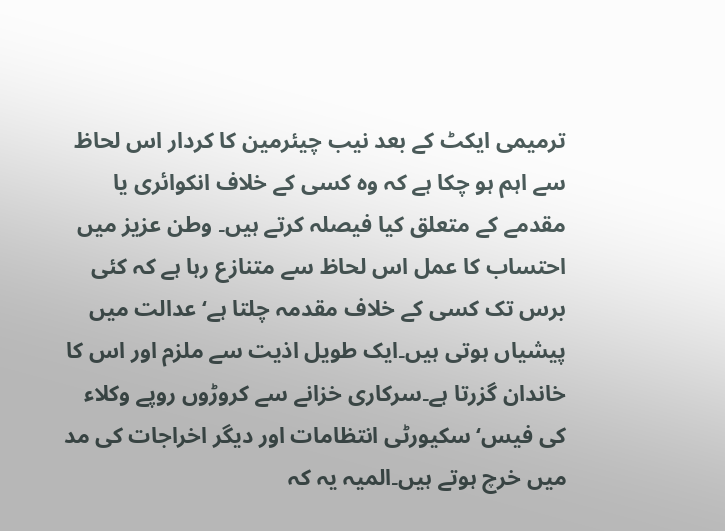ترمیمی ایکٹ کے بعد نیب چیئرمین کا کردار اس لحاظ سے اہم ہو چکا ہے کہ وہ کسی کے خلاف انکوائری یا مقدمے کے متعلق کیا فیصلہ کرتے ہیں۔ وطن عزیز میں احتساب کا عمل اس لحاظ سے متنازع رہا ہے کہ کئی برس تک کسی کے خلاف مقدمہ چلتا ہے‘ عدالت میں پیشیاں ہوتی ہیں۔ایک طویل اذیت سے ملزم اور اس کا خاندان گزرتا ہے۔سرکاری خزانے سے کروڑوں روپے وکلاء کی فیس‘ سکیورٹی انتظامات اور دیگر اخراجات کی مد میں خرچ ہوتے ہیں۔المیہ یہ کہ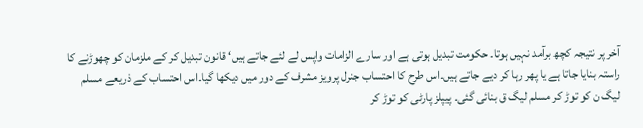آخر پر نتیجہ کچھ برآمد نہیں ہوتا۔ حکومت تبدیل ہوتی ہے اور سارے الزامات واپس لے لئے جاتے ہیں‘ قانون تبدیل کر کے ملزمان کو چھوڑنے کا راستہ بنایا جاتا ہے یا پھر رہا کر دیے جاتے ہیں۔اس طرح کا احتساب جنرل پرویز مشرف کے دور میں دیکھا گیا۔اس احتساب کے ذریعے مسلم لیگ ن کو توڑ کر مسلم لیگ ق بنائی گئی۔ پیپلز پارٹی کو توڑ کر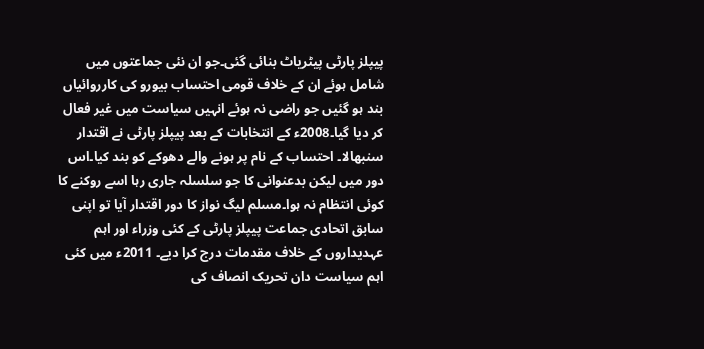پیپلز پارٹی پیٹریاٹ بنائی گئی۔جو ان نئی جماعتوں میں شامل ہوئے ان کے خلاف قومی احتساب بیورو کی کارروائیاں بند ہو گئیں جو راضی نہ ہوئے انہیں سیاست میں غیر فعال کر دیا گیا۔2008ء کے انتخابات کے بعد پیپلز پارٹی نے اقتدار سنبھالا۔ احتساب کے نام پر ہونے والے دھوکے کو بند کیا۔اس دور میں لیکن بدعنوانی کا جو سلسلہ جاری رہا اسے روکنے کا کوئی انتظام نہ ہوا۔مسلم لیگ نواز کا دور اقتدار آیا تو اپنی سابق اتحادی جماعت پیپلز پارٹی کے کئی وزراء اور اہم عہدیداروں کے خلاف مقدمات درج کرا دیے۔ 2011ء میں کئی اہم سیاست دان تحریک انصاف کی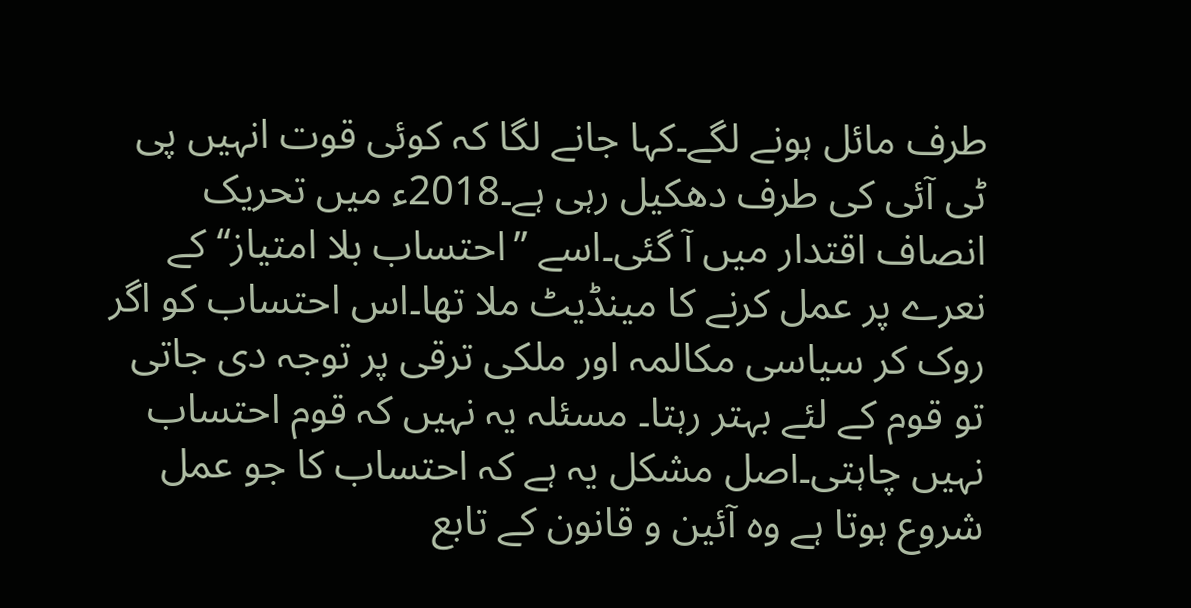طرف مائل ہونے لگے۔کہا جانے لگا کہ کوئی قوت انہیں پی ٹی آئی کی طرف دھکیل رہی ہے۔2018ء میں تحریک انصاف اقتدار میں آ گئی۔اسے ’’احتساب بلا امتیاز‘‘ کے نعرے پر عمل کرنے کا مینڈیٹ ملا تھا۔اس احتساب کو اگر روک کر سیاسی مکالمہ اور ملکی ترقی پر توجہ دی جاتی تو قوم کے لئے بہتر رہتا۔ مسئلہ یہ نہیں کہ قوم احتساب نہیں چاہتی۔اصل مشکل یہ ہے کہ احتساب کا جو عمل شروع ہوتا ہے وہ آئین و قانون کے تابع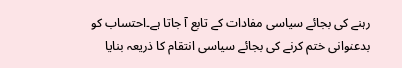رہنے کی بجائے سیاسی مفادات کے تابع آ جاتا ہے۔احتساب کو بدعنوانی ختم کرنے کی بجائے سیاسی انتقام کا ذریعہ بنایا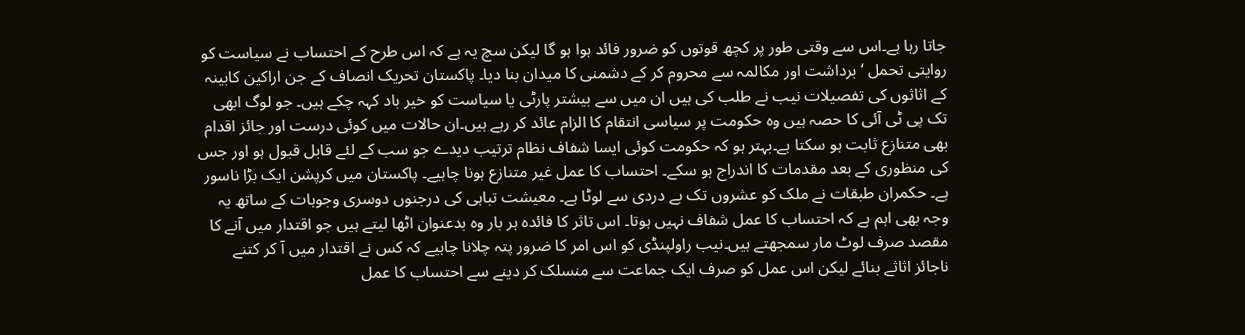جاتا رہا ہے۔اس سے وقتی طور پر کچھ قوتوں کو ضرور فائد ہوا ہو گا لیکن سچ یہ ہے کہ اس طرح کے احتساب نے سیاست کو روایتی تحمل ‘ برداشت اور مکالمہ سے محروم کر کے دشمنی کا میدان بنا دیا۔ پاکستان تحریک انصاف کے جن اراکین کابینہ کے اثاثوں کی تفصیلات نیب نے طلب کی ہیں ان میں سے بیشتر پارٹی یا سیاست کو خیر باد کہہ چکے ہیں۔ جو لوگ ابھی تک پی ٹی آئی کا حصہ ہیں وہ حکومت پر سیاسی انتقام کا الزام عائد کر رہے ہیں۔ان حالات میں کوئی درست اور جائز اقدام بھی متنازع ثابت ہو سکتا ہے۔بہتر ہو کہ حکومت کوئی ایسا شفاف نظام ترتیب دیدے جو سب کے لئے قابل قبول ہو اور جس کی منظوری کے بعد مقدمات کا اندراج ہو سکے۔ احتساب کا عمل غیر متنازع ہونا چاہیے۔ پاکستان میں کرپشن ایک بڑا ناسور ہے۔ حکمران طبقات نے ملک کو عشروں تک بے دردی سے لوٹا ہے۔ معیشت تباہی کی درجنوں دوسری وجوہات کے ساتھ یہ وجہ بھی اہم ہے کہ احتساب کا عمل شفاف نہیں ہوتا۔ اس تاثر کا فائدہ ہر بار وہ بدعنوان اٹھا لیتے ہیں جو اقتدار میں آنے کا مقصد صرف لوٹ مار سمجھتے ہیں۔نیب راولپنڈی کو اس امر کا ضرور پتہ چلانا چاہیے کہ کس نے اقتدار میں آ کر کتنے ناجائز اثاثے بنائے لیکن اس عمل کو صرف ایک جماعت سے منسلک کر دینے سے احتساب کا عمل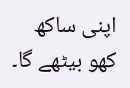اپنی ساکھ کھو بیٹھے گا۔